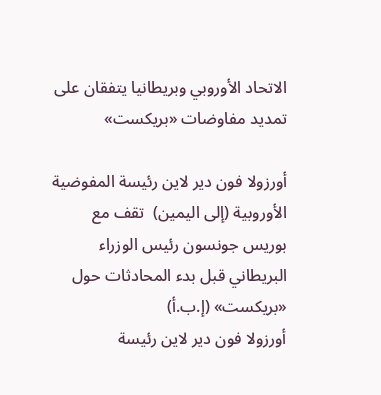الاتحاد الأوروبي وبريطانيا يتفقان على تمديد مفاوضات «بريكست»

أورزولا فون دير لاين رئيسة المفوضية الأوروبية (إلى اليمين)  تقف مع  بوريس جونسون رئيس الوزراء البريطاني قبل بدء المحادثات حول «بريكست» (إ.ب.أ)
أورزولا فون دير لاين رئيسة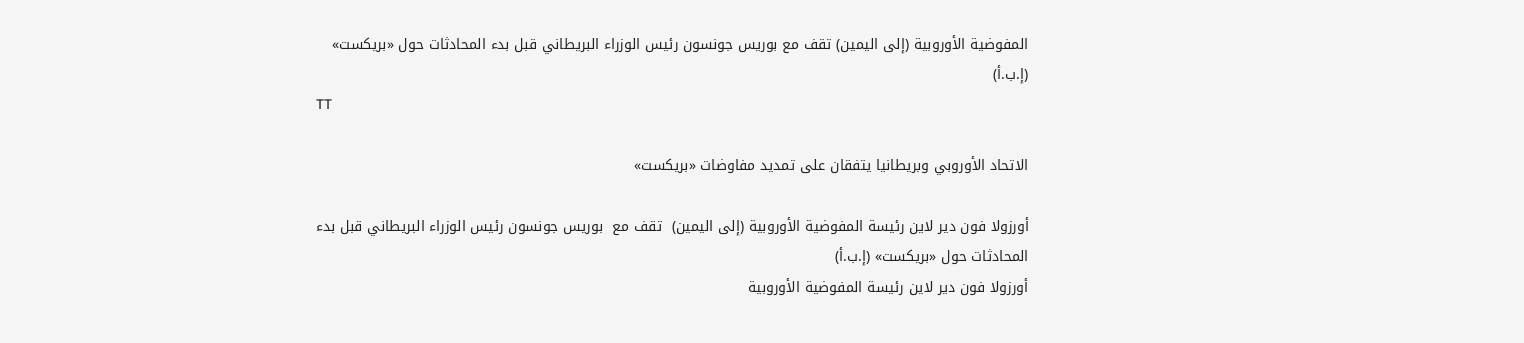المفوضية الأوروبية (إلى اليمين) تقف مع بوريس جونسون رئيس الوزراء البريطاني قبل بدء المحادثات حول «بريكست» (إ.ب.أ)
TT

الاتحاد الأوروبي وبريطانيا يتفقان على تمديد مفاوضات «بريكست»

أورزولا فون دير لاين رئيسة المفوضية الأوروبية (إلى اليمين)  تقف مع  بوريس جونسون رئيس الوزراء البريطاني قبل بدء المحادثات حول «بريكست» (إ.ب.أ)
أورزولا فون دير لاين رئيسة المفوضية الأوروبية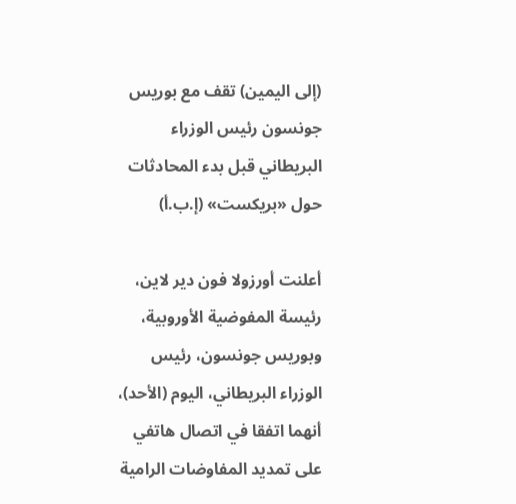(إلى اليمين) تقف مع بوريس جونسون رئيس الوزراء البريطاني قبل بدء المحادثات حول «بريكست» (إ.ب.أ)

أعلنت أورزولا فون دير لاين، رئيسة المفوضية الأوروبية، وبوريس جونسون، رئيس الوزراء البريطاني، اليوم (الأحد)، أنهما اتفقا في اتصال هاتفي على تمديد المفاوضات الرامية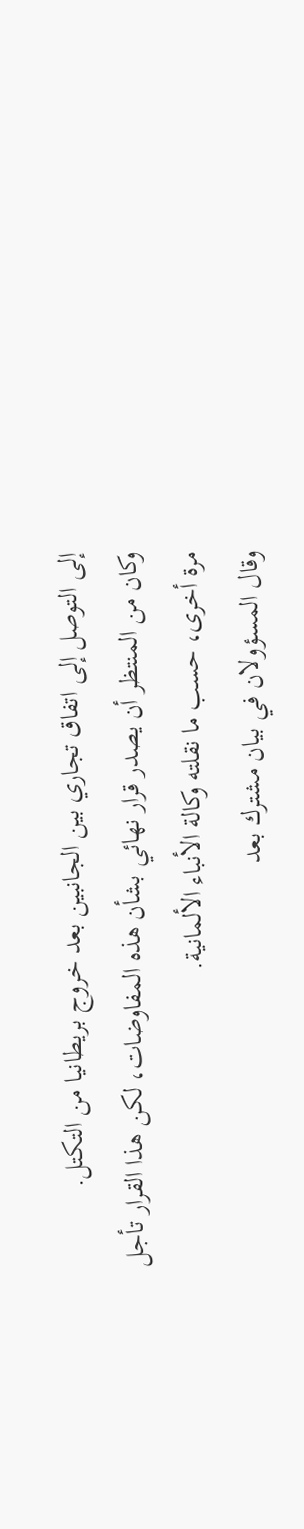إلى التوصل إلى اتفاق تجاري بين الجانبين بعد خروج بريطانيا من التكتل.
وكان من المنتظر أن يصدر قرار نهائي بشأن هذه المفاوضات، لكن هذا القرار تأجل مرة أخرى، حسب ما نقلته وكالة الأنباء الألمانية.
وقال المسؤولان في بيان مشترك بعد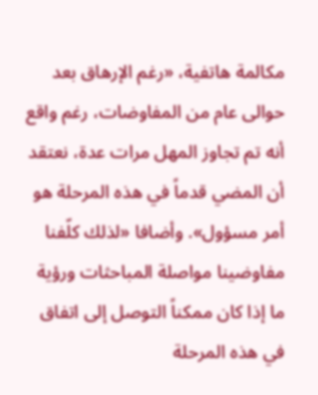مكالمة هاتفية، «رغم الإرهاق بعد حوالى عام من المفاوضات، رغم واقع أنه تم تجاوز المهل مرات عدة، نعتقد أن المضي قدماً في هذه المرحلة هو أمر مسؤول». وأضافا «لذلك كلّفنا مفاوضينا مواصلة المباحثات ورؤية ما إذا كان ممكناً التوصل إلى اتفاق في هذه المرحلة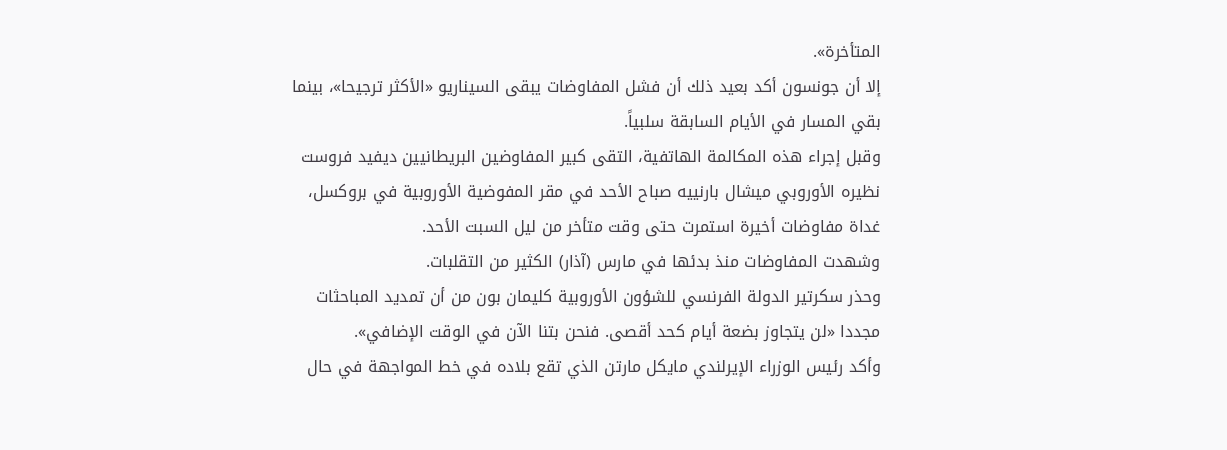المتأخرة».
إلا أن جونسون أكد بعيد ذلك أن فشل المفاوضات يبقى السيناريو «الأكثر ترجيحا»، بينما بقي المسار في الأيام السابقة سلبياً.
وقبل إجراء هذه المكالمة الهاتفية، التقى كبير المفاوضين البريطانيين ديفيد فروست نظيره الأوروبي ميشال بارنييه صباح الأحد في مقر المفوضية الأوروبية في بروكسل، غداة مفاوضات أخيرة استمرت حتى وقت متأخر من ليل السبت الأحد.
وشهدت المفاوضات منذ بدئها في مارس (آذار) الكثير من التقلبات.
وحذر سكرتير الدولة الفرنسي للشؤون الأوروبية كليمان بون من أن تمديد المباحثات مجددا «لن يتجاوز بضعة أيام كحد أقصى. فنحن بتنا الآن في الوقت الإضافي».
وأكد رئيس الوزراء الإيرلندي مايكل مارتن الذي تقع بلاده في خط المواجهة في حال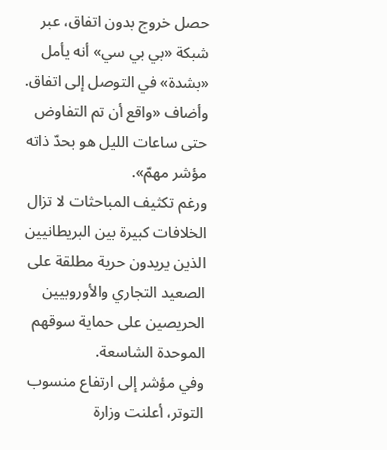حصل خروج بدون اتفاق، عبر شبكة «بي بي سي» أنه يأمل «بشدة» في التوصل إلى اتفاق. وأضاف «واقع أن تم التفاوض حتى ساعات الليل هو بحدّ ذاته مؤشر مهمّ».
ورغم تكثيف المباحثات لا تزال الخلافات كبيرة بين البريطانيين الذين يريدون حرية مطلقة على الصعيد التجاري والأوروبيين الحريصين على حماية سوقهم الموحدة الشاسعة.
وفي مؤشر إلى ارتفاع منسوب التوتر، أعلنت وزارة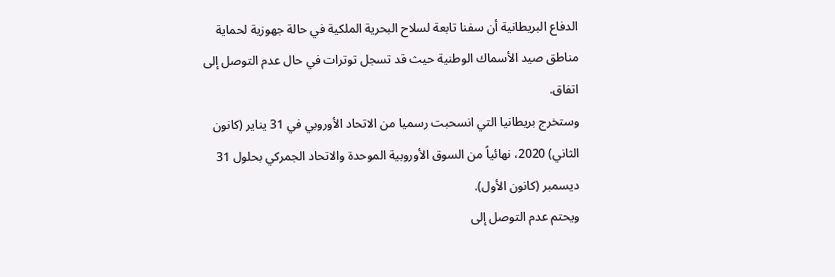الدفاع البريطانية أن سفنا تابعة لسلاح البحرية الملكية في حالة جهوزية لحماية مناطق صيد الأسماك الوطنية حيث قد تسجل توترات في حال عدم التوصل إلى اتفاق.
وستخرج بريطانيا التي انسحبت رسميا من الاتحاد الأوروبي في 31 يناير (كانون الثاني) 2020، نهائياً من السوق الأوروبية الموحدة والاتحاد الجمركي بحلول 31 ديسمبر (كانون الأول).
ويحتم عدم التوصل إلى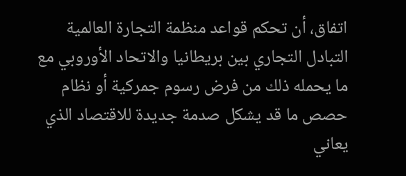اتفاق، أن تحكم قواعد منظمة التجارة العالمية التبادل التجاري بين بريطانيا والاتحاد الأوروبي مع ما يحمله ذلك من فرض رسوم جمركية أو نظام حصص ما قد يشكل صدمة جديدة للاقتصاد الذي يعاني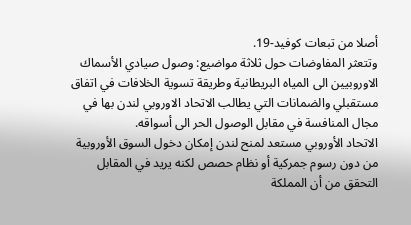أصلا من تبعات كوفيد-19.
وتتعثر المفاوضات حول ثلاثة مواضيع: وصول صيادي الأسماك الاوروبيين الى المياه البريطانية وطريقة تسوية الخلافات في اتفاق مستقبلي والضمانات التي يطالب الاتحاد الاوروبي لندن بها في مجال المنافسة في مقابل الوصول الحر الى أسواقه.
الاتحاد الأوروبي مستعد لمنح لندن إمكان دخول السوق الأوروبية من دون رسوم جمركية أو نظام حصص لكنه يريد في المقابل التحقق من أن المملكة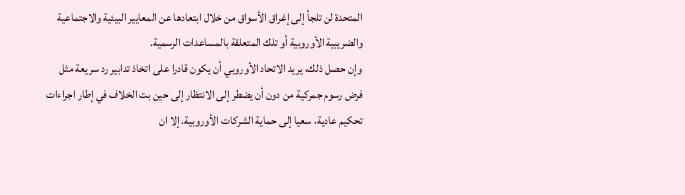المتحدة لن تلجأ إلى إغراق الأسواق من خلال ابتعادها عن المعايير البيئية والاجتماعية والضريبية الأوروبية أو تلك المتعلقة بالمساعدات الرسمية.
وإن حصل ذلك، يريد الاتحاد الأوروبي أن يكون قادرا على اتخاذ تدابير رد سريعة مثل فرض رسوم جمركية من دون أن يضطر إلى الانتظار إلى حين بت الخلاف في إطار اجراءات تحكيم عادية، سعيا إلى حماية الشركات الأوروبية. إلا ان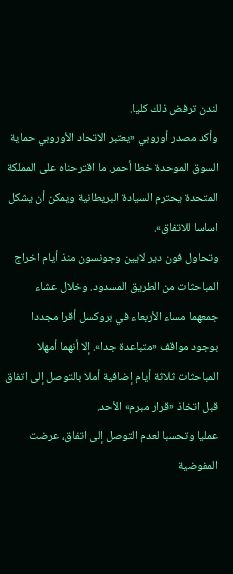لندن ترفض ذلك كليا.
وأكد مصدر أوروبي «يعتبر الاتحاد الأوروبي حماية السوق الموحدة خطا أحمر. ما اقترحناه على المملكة المتحدة يحترم السيادة البريطانية ويمكن أن يشكل اساسا للاتفاق».
وتحاول فون دير لايين وجونسون منذ أيام اخراج المباحثات من الطريق المسدود. وخلال عشاء جمعهما مساء الأربعاء في بروكسل أقرا مجددا بوجود مواقف «متباعدة جدا». إلا أنهما أمهلا المباحثات ثلاثة أيام إضافية أملا بالتوصل إلى اتفاق قبل اتخاذ «قرار مبرم» الأحد.
عمليا وتحسبا لعدم التوصل إلى اتفاق، عرضت المفوضية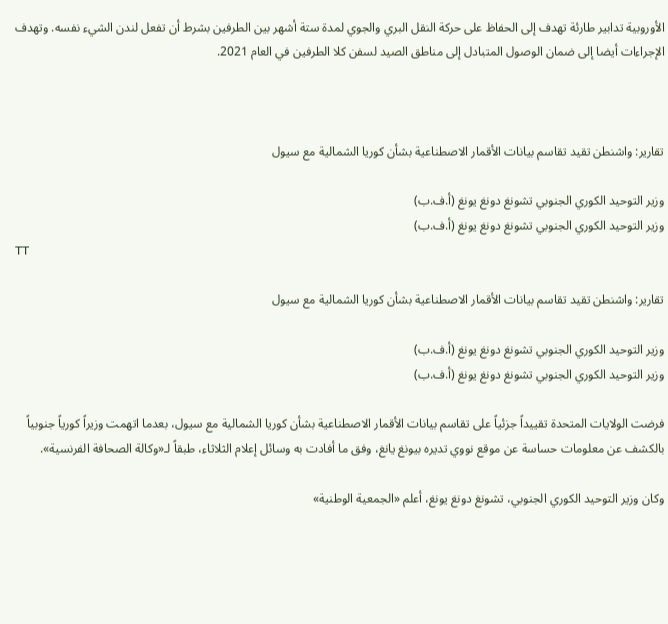الأوروبية تدابير طارئة تهدف إلى الحفاظ على حركة النقل البري والجوي لمدة ستة أشهر بين الطرفين بشرط أن تفعل لندن الشيء نفسه. وتهدف الإجراءات أيضا إلى ضمان الوصول المتبادل إلى مناطق الصيد لسفن كلا الطرفين في العام 2021.



تقارير: واشنطن تقيد تقاسم بيانات الأقمار الاصطناعية بشأن كوريا الشمالية مع سيول

وزير التوحيد الكوري الجنوبي تشونغ دونغ يونغ (أ.ف.ب)
وزير التوحيد الكوري الجنوبي تشونغ دونغ يونغ (أ.ف.ب)
TT

تقارير: واشنطن تقيد تقاسم بيانات الأقمار الاصطناعية بشأن كوريا الشمالية مع سيول

وزير التوحيد الكوري الجنوبي تشونغ دونغ يونغ (أ.ف.ب)
وزير التوحيد الكوري الجنوبي تشونغ دونغ يونغ (أ.ف.ب)

فرضت الولايات المتحدة تقييداً جزئياً على تقاسم بيانات الأقمار الاصطناعية بشأن كوريا الشمالية مع سيول، بعدما اتهمت وزيراً كورياً جنوبياً بالكشف عن معلومات حساسة عن موقع نووي تديره بيونغ يانغ، وفق ما أفادت به وسائل إعلام الثلاثاء، طبقاً لـ«وكالة الصحافة الفرنسية».

وكان وزير التوحيد الكوري الجنوبي، تشونغ دونغ يونغ، أعلم «الجمعية الوطنية»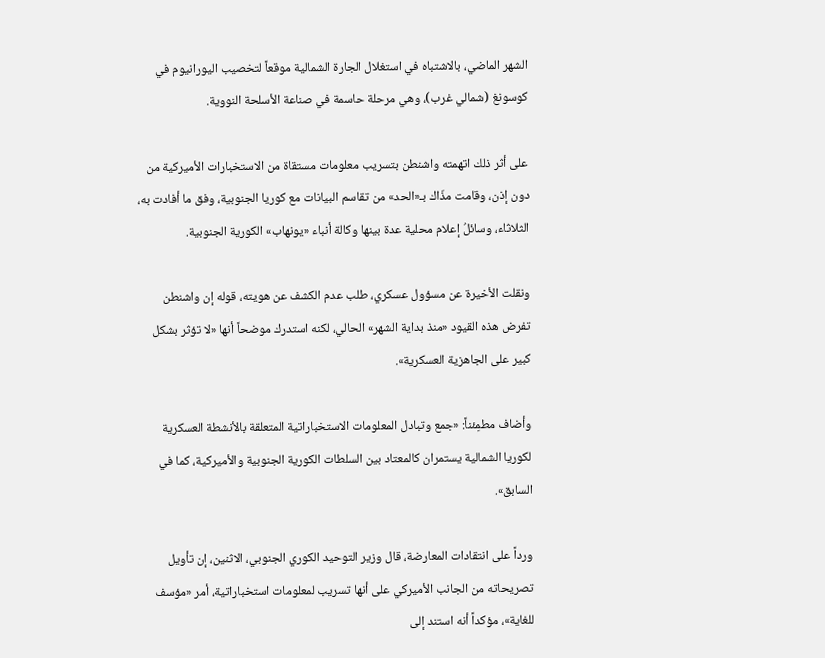الشهر الماضي، بالاشتباه في استغلال الجارة الشمالية موقعاً لتخصيب اليورانيوم في كوسونغ (شمالي غرب)، وهي مرحلة حاسمة في صناعة الأسلحة النووية.

على أثر ذلك اتهمته واشنطن بتسريب معلومات مستقاة من الاستخبارات الأميركية من دون إذن، وقامت مذّاك بـ«الحد» من تقاسم البيانات مع كوريا الجنوبية، وفق ما أفادت به، الثلاثاء، وسائلُ إعلام محلية عدة بينها وكالة أنباء «يونهاب» الكورية الجنوبية.

ونقلت الأخيرة عن مسؤول عسكري، طلب عدم الكشف عن هويته، قوله إن واشنطن تفرض هذه القيود «منذ بداية الشهر» الحالي، لكنه استدرك موضحاً أنها «لا تؤثر بشكل كبير على الجاهزية العسكرية».

وأضاف مطمِئناً: «جمع وتبادل المعلومات الاستخباراتية المتعلقة بالأنشطة العسكرية لكوريا الشمالية يستمران كالمعتاد بين السلطات الكورية الجنوبية والأميركية، كما في السابق».

ورداً على انتقادات المعارضة، قال وزير التوحيد الكوري الجنوبي، الاثنين، إن تأويل تصريحاته من الجانب الأميركي على أنها تسريب لمعلومات استخباراتية، أمر «مؤسف للغاية»، مؤكداً أنه استند إلى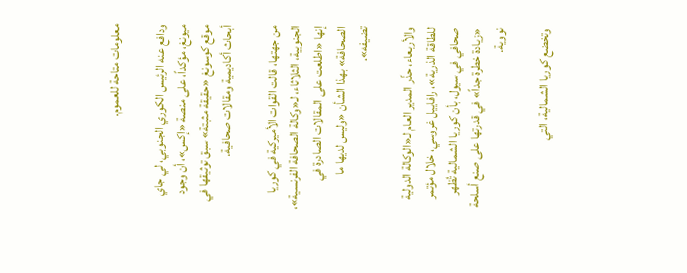معلومات متاحة للعموم.

ودافع عنه الرئيس الكوري الجنوبي، لي جاي ميونغ، مؤكداً، على منصة «إكس»، أن وجود موقع كوسونغ «حقيقة مثبتة» سبق توثيقها في أبحاث أكاديمية ومقالات صحافية.

من جهتها، قالت القوات الأميركية في كوريا الجنوبية، الثلاثاء، لـ«وكالة الصحافة الفرنسية»، إنها «اطلعت على المقالات الصادرة في الصحافة» بهذا الشأن «وليس لديها ما تضيفه».

والأربعاء، حذّر المدير العام لـ«الوكالة الدولية للطاقة الذرية»، رافاييل غروسي، خلال مؤتمر صحافي في سيول، بأن كوريا الشمالية تُظهر «زيادة خطرة جداً» في قدرتها على صنع أسلحة نووية.

وتخضع كوريا الشمالية، التي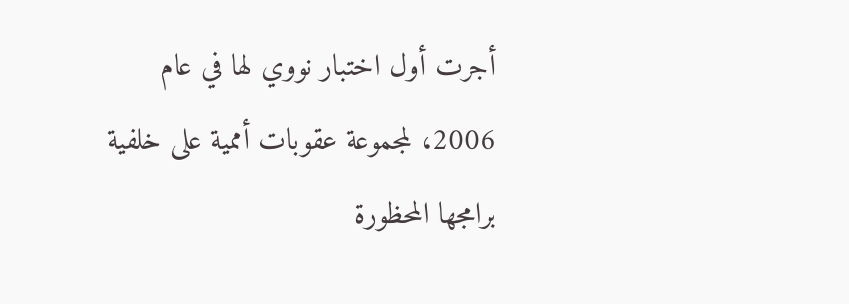أجرت أول اختبار نووي لها في عام 2006، لمجموعة عقوبات أممية على خلفية برامجها المحظورة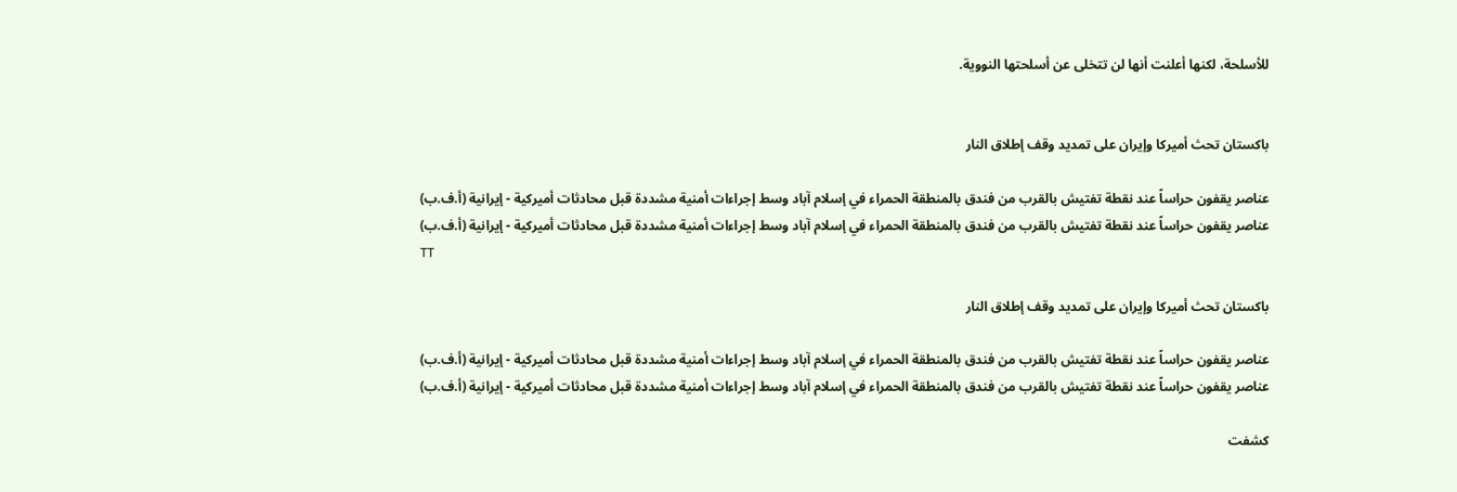للأسلحة، لكنها أعلنت أنها لن تتخلى عن أسلحتها النووية.


باكستان تحث أميركا وإيران على تمديد وقف إطلاق النار

عناصر يقفون حراساً عند نقطة تفتيش بالقرب من فندق بالمنطقة الحمراء في إسلام آباد وسط إجراءات أمنية مشددة قبل محادثات أميركية - إيرانية (أ.ف.ب)
عناصر يقفون حراساً عند نقطة تفتيش بالقرب من فندق بالمنطقة الحمراء في إسلام آباد وسط إجراءات أمنية مشددة قبل محادثات أميركية - إيرانية (أ.ف.ب)
TT

باكستان تحث أميركا وإيران على تمديد وقف إطلاق النار

عناصر يقفون حراساً عند نقطة تفتيش بالقرب من فندق بالمنطقة الحمراء في إسلام آباد وسط إجراءات أمنية مشددة قبل محادثات أميركية - إيرانية (أ.ف.ب)
عناصر يقفون حراساً عند نقطة تفتيش بالقرب من فندق بالمنطقة الحمراء في إسلام آباد وسط إجراءات أمنية مشددة قبل محادثات أميركية - إيرانية (أ.ف.ب)

كشفت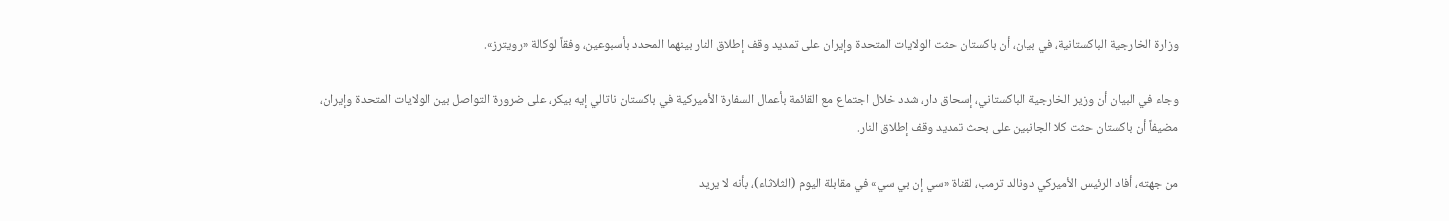وزارة الخارجية الباكستانية، في بيان، أن باكستان حثت الولايات المتحدة وإيران ‌على تمديد وقف ‌إطلاق النار ‌بينهما المحدد بأسبوعين، وفقاً لوكالة «رويترز».

وجاء في البيان أن وزير الخارجية الباكستاني، إسحاق دار، شدد خلال اجتماع مع ‌القائمة ‌بأعمال السفارة ‌الأميركية في ‌باكستان ناتالي إيه بيكر، على ضرورة التواصل بين ‌الولايات المتحدة وإيران، مضيفاً أن باكستان حثت كلا الجانبين على بحث تمديد وقف إطلاق النار.

من جهته، أفاد الرئيس الأميركي دونالد ترمب، لقناة «سي إن بي سي» في مقابلة اليوم (الثلاثاء)، بأنه لا يريد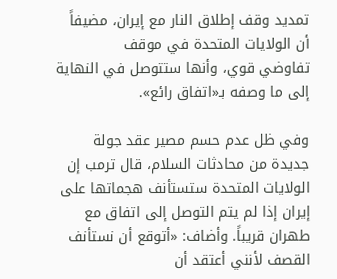تمديد وقف إطلاق النار مع إيران، مضيفاً أن ‌الولايات المتحدة في ‌موقف تفاوضي ‌قوي، وأنها ستتوصل في النهاية إلى ما وصفه بـ«اتفاق رائع».

وفي ظل ‌عدم حسم مصير ‌عقد جولة جديدة من محادثات السلام، قال ترمب إن الولايات المتحدة ‌ستستأنف هجماتها على إيران إذا لم يتم التوصل إلى اتفاق مع طهران قريباً. وأضاف: «أتوقع أن نستأنف القصف لأنني أعتقد أن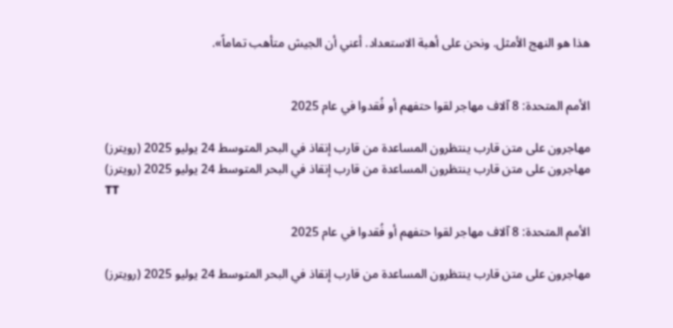هذا هو النهج الأمثل. ونحن على أهبة الاستعداد. أعني أن الجيش متأهب تماماً».


الأمم المتحدة: 8 آلاف مهاجر لقوا حتفهم أو فُقدوا في عام 2025

مهاجرون على متن قارب ينتظرون المساعدة من قارب إنقاذ في البحر المتوسط 24 يوليو 2025 (رويترز)
مهاجرون على متن قارب ينتظرون المساعدة من قارب إنقاذ في البحر المتوسط 24 يوليو 2025 (رويترز)
TT

الأمم المتحدة: 8 آلاف مهاجر لقوا حتفهم أو فُقدوا في عام 2025

مهاجرون على متن قارب ينتظرون المساعدة من قارب إنقاذ في البحر المتوسط 24 يوليو 2025 (رويترز)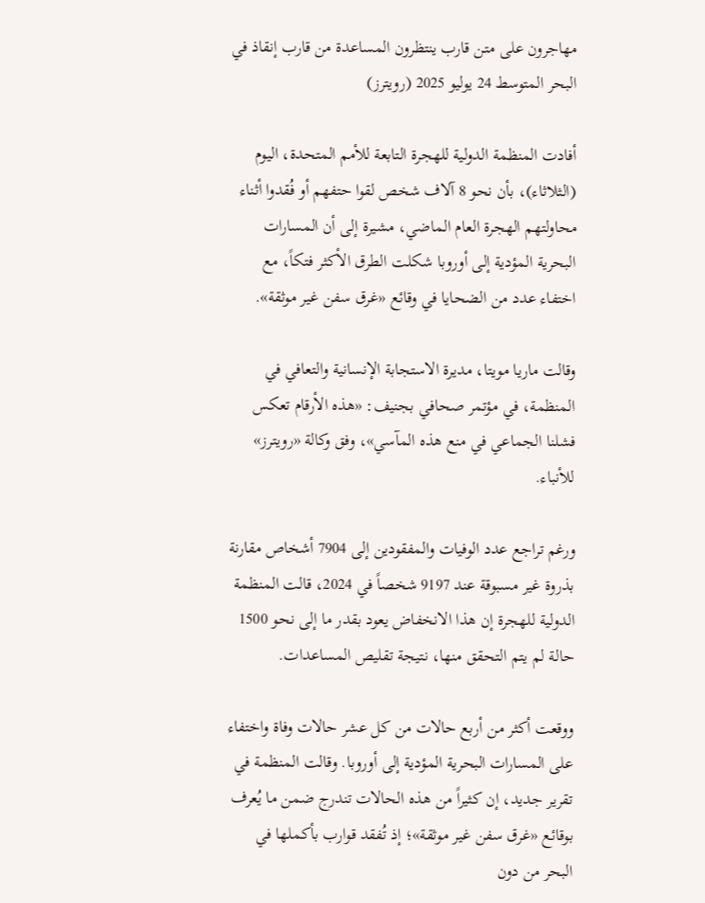مهاجرون على متن قارب ينتظرون المساعدة من قارب إنقاذ في البحر المتوسط 24 يوليو 2025 (رويترز)

أفادت المنظمة الدولية للهجرة التابعة للأمم المتحدة، اليوم (الثلاثاء)، بأن نحو 8 آلاف شخص لقوا حتفهم أو فُقدوا أثناء محاولتهم الهجرة العام الماضي، مشيرة إلى أن المسارات البحرية المؤدية إلى أوروبا شكلت الطرق الأكثر فتكاً، مع اختفاء عدد من الضحايا في وقائع «غرق سفن غير موثقة».

وقالت ماريا مويتا، مديرة الاستجابة الإنسانية والتعافي في المنظمة، في مؤتمر صحافي بجنيف: «هذه الأرقام تعكس فشلنا الجماعي في منع هذه المآسي»، وفق وكالة «رويترز» للأنباء.

ورغم تراجع عدد الوفيات والمفقودين إلى 7904 أشخاص مقارنة بذروة غير مسبوقة عند 9197 شخصاً في 2024، قالت المنظمة الدولية للهجرة إن هذا الانخفاض يعود بقدر ما إلى نحو 1500 حالة لم يتم التحقق منها، نتيجة تقليص المساعدات.

ووقعت أكثر من أربع حالات من كل عشر حالات وفاة واختفاء على المسارات البحرية المؤدية إلى أوروبا. وقالت المنظمة في تقرير جديد، إن كثيراً من هذه الحالات تندرج ضمن ما يُعرف بوقائع «غرق سفن غير موثقة»؛ إذ تُفقد قوارب بأكملها في البحر من دون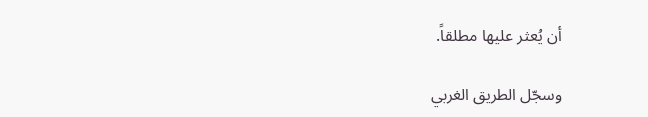أن يُعثر عليها مطلقاً.

وسجّل الطريق الغربي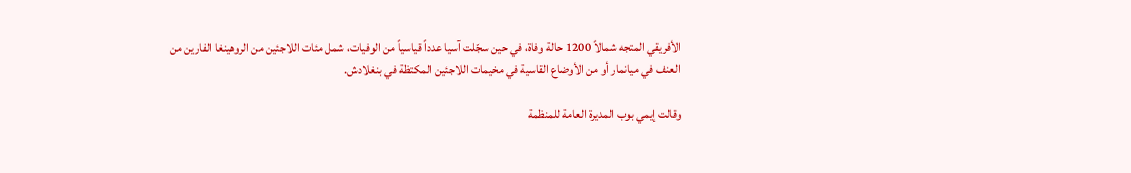الأفريقي المتجه شمالاً 1200 حالة وفاة، في حين سجّلت آسيا عدداً قياسياً من الوفيات، شمل مئات اللاجئين من الروهينغا الفارين من العنف في ميانمار أو من الأوضاع القاسية في مخيمات اللاجئين المكتظة في بنغلادش.

وقالت إيمي بوب المديرة العامة للمنظمة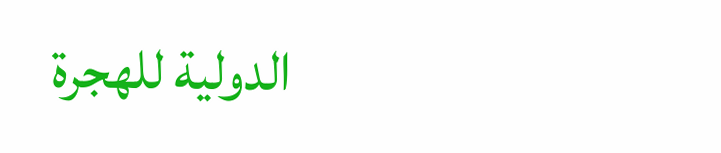الدولية للهجرة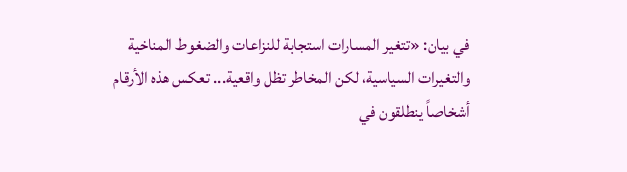في بيان: «تتغير المسارات استجابة للنزاعات والضغوط المناخية والتغيرات السياسية، لكن المخاطر تظل واقعية... تعكس هذه الأرقام أشخاصاً ينطلقون في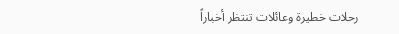رحلات خطيرة وعائلات تنتظر أخباراً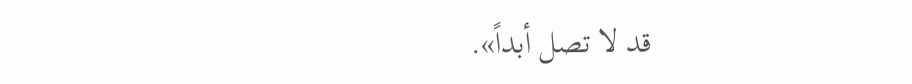قد لا تصل أبداً».